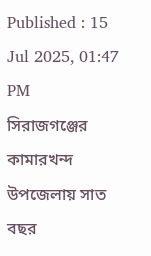Published : 15 Jul 2025, 01:47 PM
সিরাজগঞ্জের কামারখন্দ উপজেলায় সাত বছর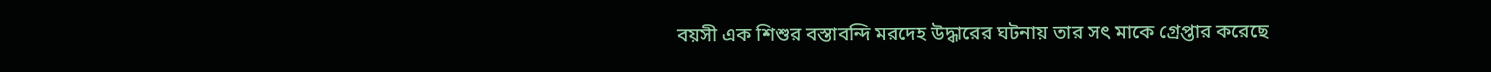বয়সী এক শিশুর বস্তাবন্দি মরদেহ উদ্ধারের ঘটনায় তার সৎ মাকে গ্রেপ্তার করেছে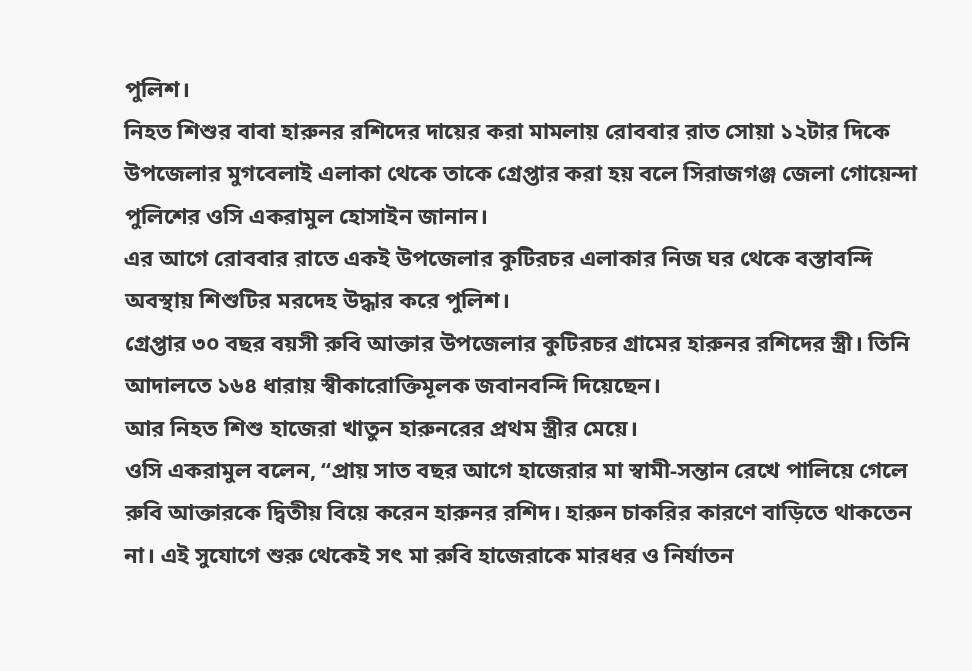পুলিশ।
নিহত শিশুর বাবা হারুনর রশিদের দায়ের করা মামলায় রোববার রাত সোয়া ১২টার দিকে উপজেলার মুগবেলাই এলাকা থেকে তাকে গ্রেপ্তার করা হয় বলে সিরাজগঞ্জ জেলা গোয়েন্দা পুলিশের ওসি একরামুল হোসাইন জানান।
এর আগে রোববার রাতে একই উপজেলার কুটিরচর এলাকার নিজ ঘর থেকে বস্তাবন্দি অবস্থায় শিশুটির মরদেহ উদ্ধার করে পুলিশ।
গ্রেপ্তার ৩০ বছর বয়সী রুবি আক্তার উপজেলার কুটিরচর গ্রামের হারুনর রশিদের স্ত্রী। তিনি আদালতে ১৬৪ ধারায় স্বীকারোক্তিমূলক জবানবন্দি দিয়েছেন।
আর নিহত শিশু হাজেরা খাতুন হারুনরের প্রথম স্ত্রীর মেয়ে।
ওসি একরামুল বলেন, “প্রায় সাত বছর আগে হাজেরার মা স্বামী-সন্তান রেখে পালিয়ে গেলে রুবি আক্তারকে দ্বিতীয় বিয়ে করেন হারুনর রশিদ। হারুন চাকরির কারণে বাড়িতে থাকতেন না। এই সুযোগে শুরু থেকেই সৎ মা রুবি হাজেরাকে মারধর ও নির্যাতন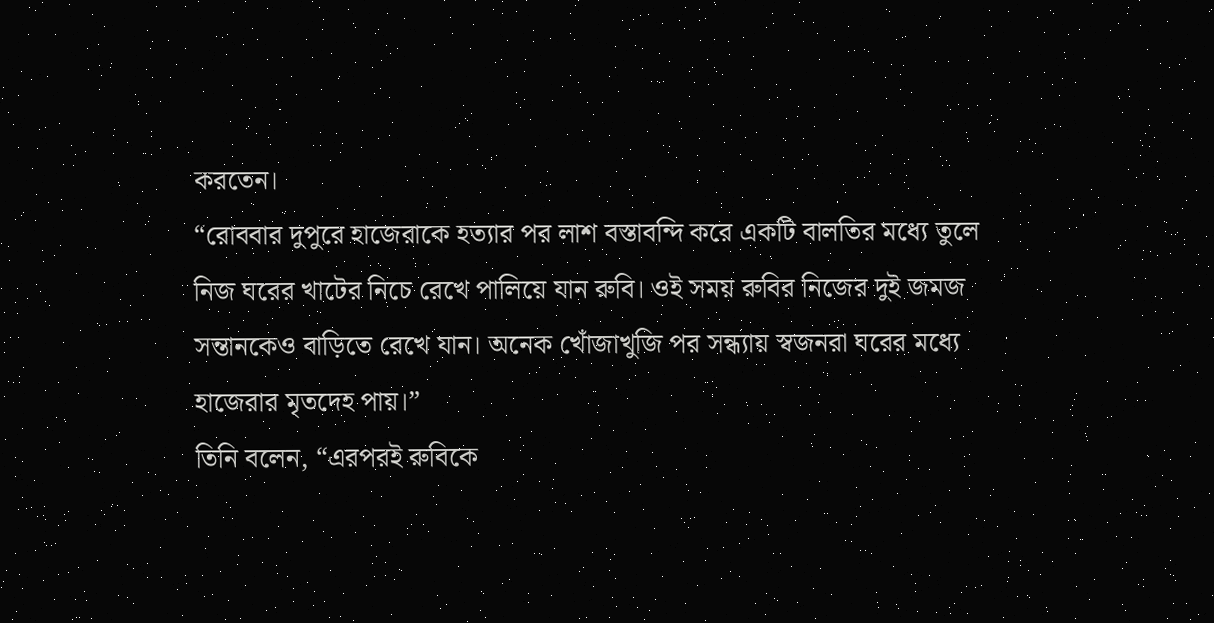করতেন।
“রোববার দুপুরে হাজেরাকে হত্যার পর লাশ বস্তাবন্দি করে একটি বালতির মধ্যে তুলে নিজ ঘরের খাটের নিচে রেখে পালিয়ে যান রুবি। ওই সময় রুবির নিজের দুই জমজ সন্তানকেও বাড়িতে রেখে যান। অনেক খোঁজাখুজি পর সন্ধ্যায় স্বজনরা ঘরের মধ্যে হাজেরার মৃতদেহ পায়।”
তিনি বলেন, “এরপরই রুবিকে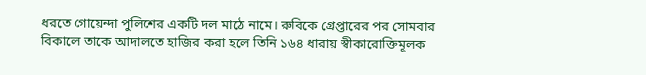ধরতে গোয়েন্দা পুলিশের একটি দল মাঠে নামে। রুবিকে গ্রেপ্তারের পর সোমবার বিকালে তাকে আদালতে হাজির করা হলে তিনি ১৬৪ ধারায় স্বীকারোক্তিমূলক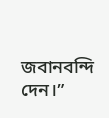জবানবন্দি দেন।”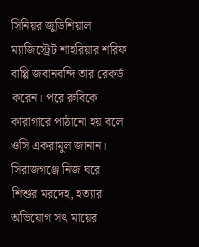সিনিয়র জুডিশিয়াল ম্যাজিস্ট্রেট শাহরিয়ার শরিফ বাপ্পি জবানবন্দি তার রেকর্ড করেন। পরে রুবিকে কারাগারে পাঠানো হয় বলে ওসি একরামুল জানান।
সিরাজগঞ্জে নিজ ঘরে শিশুর মরদেহ, হত্যার অভিযোগ সৎ মায়ের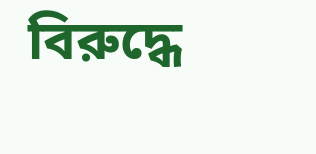বিরুদ্ধে